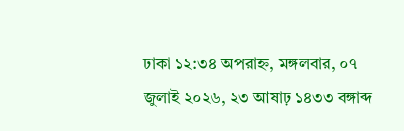ঢাকা ১২:৩৪ অপরাহ্ন, মঙ্গলবার, ০৭ জুলাই ২০২৬, ২৩ আষাঢ় ১৪৩৩ বঙ্গাব্দ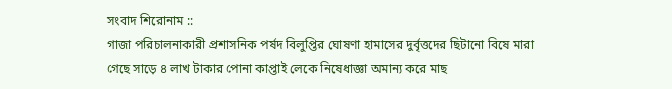সংবাদ শিরোনাম ::
গাজা পরিচালনাকারী প্রশাসনিক পর্ষদ বিলুপ্তির ঘোষণা হামাসের দুর্বৃত্তদের ছিটানো বিষে মারা গেছে সাড়ে ৪ লাখ টাকার পোনা কাপ্তাই লেকে নিষেধাজ্ঞা অমান্য করে মাছ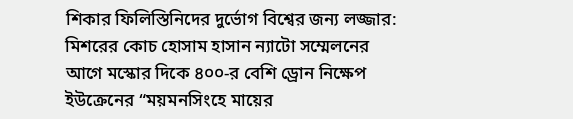শিকার ফিলিস্তিনিদের দুর্ভোগ বিশ্বের জন্য লজ্জার: মিশরের কোচ হোসাম হাসান ন্যাটো সম্মেলনের আগে মস্কোর দিকে ৪০০-র বেশি ড্রোন নিক্ষেপ ইউক্রেনের “ময়মনসিংহে মায়ের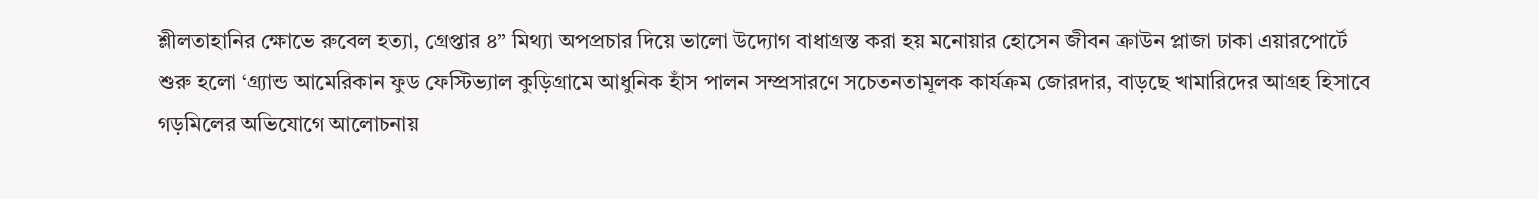শ্লীলতাহানির ক্ষোভে রুবেল হত্যা, গ্রেপ্তার ৪” মিথ্যা অপপ্রচার দিয়ে ভালো উদ্যোগ বাধাগ্রস্ত করা হয় মনোয়ার হোসেন জীবন ক্রাউন প্লাজা ঢাকা এয়ারপোর্টে শুরু হলো ‘গ্র্যান্ড আমেরিকান ফুড ফেস্টিভ্যাল কুড়িগ্রামে আধুনিক হাঁস পালন সম্প্রসারণে সচেতনতামূলক কার্যক্রম জোরদার, বাড়ছে খামারিদের আগ্রহ হিসাবে গড়মিলের অভিযোগে আলোচনায়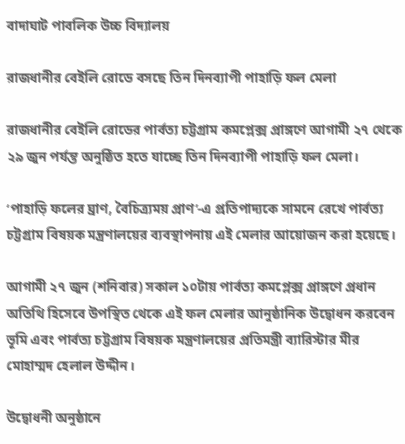বাদাঘাট পাবলিক উচ্চ বিদ্যালয়

রাজধানীর বেইলি রোডে বসছে তিন দিনব্যাপী পাহাড়ি ফল মেলা

রাজধানীর বেইলি রোডের পার্বত্য চট্টগ্রাম কমপ্লেক্স প্রাঙ্গণে আগামী ২৭ থেকে ২৯ জুন পর্যন্ত অনুষ্ঠিত হতে যাচ্ছে তিন দিনব্যাপী পাহাড়ি ফল মেলা।

‘পাহাড়ি ফলের ঘ্রাণ, বৈচিত্র্যময় প্রাণ’-এ প্রতিপাদ্যকে সামনে রেখে পার্বত্য চট্টগ্রাম বিষয়ক মন্ত্রণালয়ের ব্যবস্থাপনায় এই মেলার আয়োজন করা হয়েছে।

আগামী ২৭ জুন (শনিবার) সকাল ১০টায় পার্বত্য কমপ্লেক্স প্রাঙ্গণে প্রধান অতিথি হিসেবে উপস্থিত থেকে এই ফল মেলার আনুষ্ঠানিক উদ্বোধন করবেন ভূমি এবং পার্বত্য চট্টগ্রাম বিষয়ক মন্ত্রণালয়ের প্রতিমন্ত্রী ব্যারিস্টার মীর মোহাম্মদ হেলাল উদ্দীন।

উদ্বোধনী অনুষ্ঠানে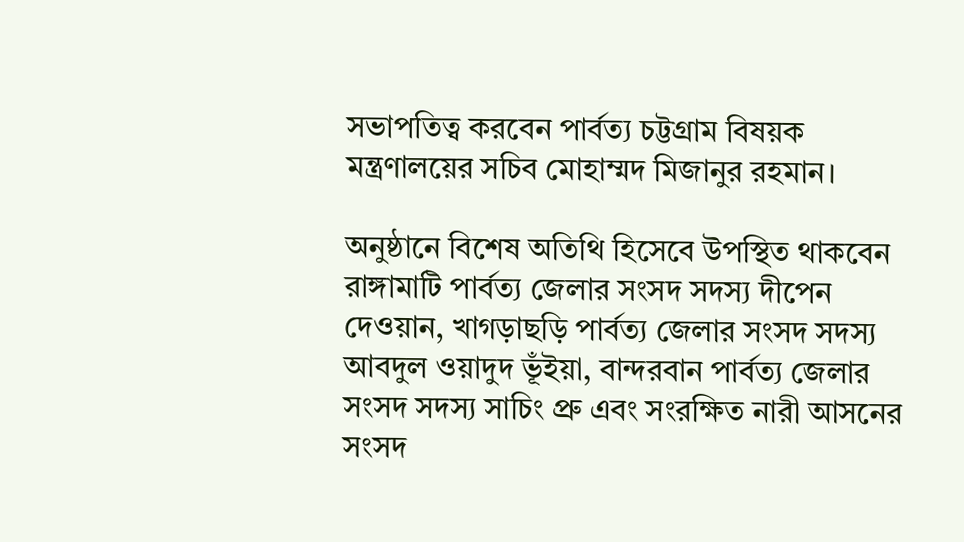সভাপতিত্ব করবেন পার্বত্য চট্টগ্রাম বিষয়ক মন্ত্রণালয়ের সচিব মোহাম্মদ মিজানুর রহমান।

অনুষ্ঠানে বিশেষ অতিথি হিসেবে উপস্থিত থাকবেন রাঙ্গামাটি পার্বত্য জেলার সংসদ সদস্য দীপেন দেওয়ান, খাগড়াছড়ি পার্বত্য জেলার সংসদ সদস্য আবদুল ওয়াদুদ ভূঁইয়া, বান্দরবান পার্বত্য জেলার সংসদ সদস্য সাচিং প্রু এবং সংরক্ষিত নারী আসনের সংসদ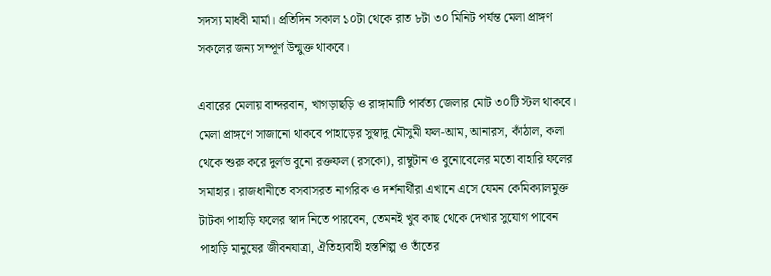সদস্য মাধবী মার্মা। প্রতিদিন সকাল ১০টা থেকে রাত ৮টা ৩০ মিনিট পর্যন্ত মেলা প্রাঙ্গণ সকলের জন্য সম্পূর্ণ উন্মুক্ত থাকবে।

এবারের মেলায় বান্দরবান, খাগড়াছড়ি ও রাঙ্গামাটি পার্বত্য জেলার মোট ৩০টি স্টল থাকবে। মেলা প্রাঙ্গণে সাজানো থাকবে পাহাড়ের সুস্বাদু মৌসুমী ফল-আম, আনারস, কাঁঠাল, কলা থেকে শুরু করে দুর্লভ বুনো রক্তফল (রসকো), রাম্বুটান ও বুনোবেলের মতো বাহারি ফলের সমাহার। রাজধানীতে বসবাসরত নাগরিক ও দর্শনার্থীরা এখানে এসে যেমন কেমিক্যালমুক্ত টাটকা পাহাড়ি ফলের স্বাদ নিতে পারবেন, তেমনই খুব কাছ থেকে দেখার সুযোগ পাবেন পাহাড়ি মানুষের জীবনযাত্রা, ঐতিহ্যবাহী হস্তশিল্প ও তাঁতের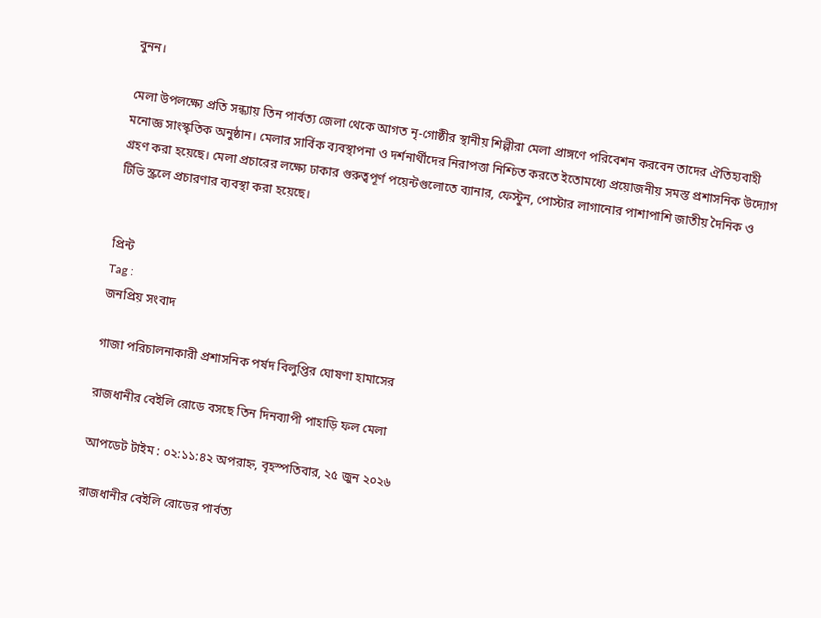বুনন।

মেলা উপলক্ষ্যে প্রতি সন্ধ্যায় তিন পার্বত্য জেলা থেকে আগত নৃ-গোষ্ঠীর স্থানীয় শিল্পীরা মেলা প্রাঙ্গণে পরিবেশন করবেন তাদের ঐতিহ্যবাহী মনোজ্ঞ সাংস্কৃতিক অনুষ্ঠান। মেলার সার্বিক ব্যবস্থাপনা ও দর্শনার্থীদের নিরাপত্তা নিশ্চিত করতে ইতোমধ্যে প্রয়োজনীয় সমস্ত প্রশাসনিক উদ্যোগ গ্রহণ করা হয়েছে। মেলা প্রচারের লক্ষ্যে ঢাকার গুরুত্বপূর্ণ পয়েন্টগুলোতে ব্যানার, ফেস্টুন, পোস্টার লাগানোর পাশাপাশি জাতীয় দৈনিক ও টিভি স্ক্রলে প্রচারণার ব্যবস্থা করা হয়েছে।


প্রিন্ট
Tag :
জনপ্রিয় সংবাদ

গাজা পরিচালনাকারী প্রশাসনিক পর্ষদ বিলুপ্তির ঘোষণা হামাসের

রাজধানীর বেইলি রোডে বসছে তিন দিনব্যাপী পাহাড়ি ফল মেলা

আপডেট টাইম : ০২:১১:৪২ অপরাহ্ন, বৃহস্পতিবার, ২৫ জুন ২০২৬

রাজধানীর বেইলি রোডের পার্বত্য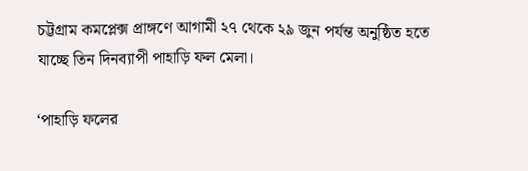চট্টগ্রাম কমপ্লেক্স প্রাঙ্গণে আগামী ২৭ থেকে ২৯ জুন পর্যন্ত অনুষ্ঠিত হতে যাচ্ছে তিন দিনব্যাপী পাহাড়ি ফল মেলা।

‘পাহাড়ি ফলের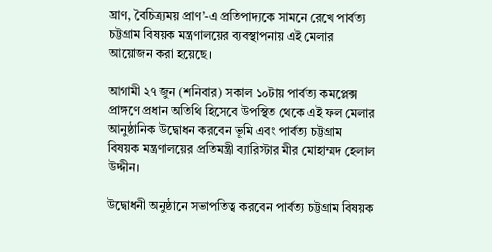ঘ্রাণ, বৈচিত্র্যময় প্রাণ’-এ প্রতিপাদ্যকে সামনে রেখে পার্বত্য চট্টগ্রাম বিষয়ক মন্ত্রণালয়ের ব্যবস্থাপনায় এই মেলার আয়োজন করা হয়েছে।

আগামী ২৭ জুন (শনিবার) সকাল ১০টায় পার্বত্য কমপ্লেক্স প্রাঙ্গণে প্রধান অতিথি হিসেবে উপস্থিত থেকে এই ফল মেলার আনুষ্ঠানিক উদ্বোধন করবেন ভূমি এবং পার্বত্য চট্টগ্রাম বিষয়ক মন্ত্রণালয়ের প্রতিমন্ত্রী ব্যারিস্টার মীর মোহাম্মদ হেলাল উদ্দীন।

উদ্বোধনী অনুষ্ঠানে সভাপতিত্ব করবেন পার্বত্য চট্টগ্রাম বিষয়ক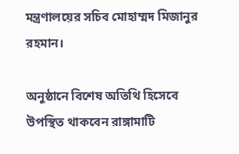মন্ত্রণালয়ের সচিব মোহাম্মদ মিজানুর রহমান।

অনুষ্ঠানে বিশেষ অতিথি হিসেবে উপস্থিত থাকবেন রাঙ্গামাটি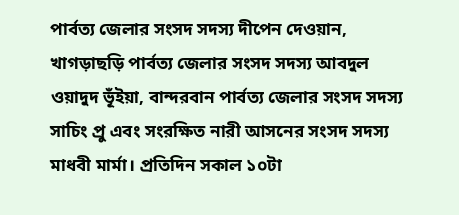পার্বত্য জেলার সংসদ সদস্য দীপেন দেওয়ান, খাগড়াছড়ি পার্বত্য জেলার সংসদ সদস্য আবদুল ওয়াদুদ ভূঁইয়া, বান্দরবান পার্বত্য জেলার সংসদ সদস্য সাচিং প্রু এবং সংরক্ষিত নারী আসনের সংসদ সদস্য মাধবী মার্মা। প্রতিদিন সকাল ১০টা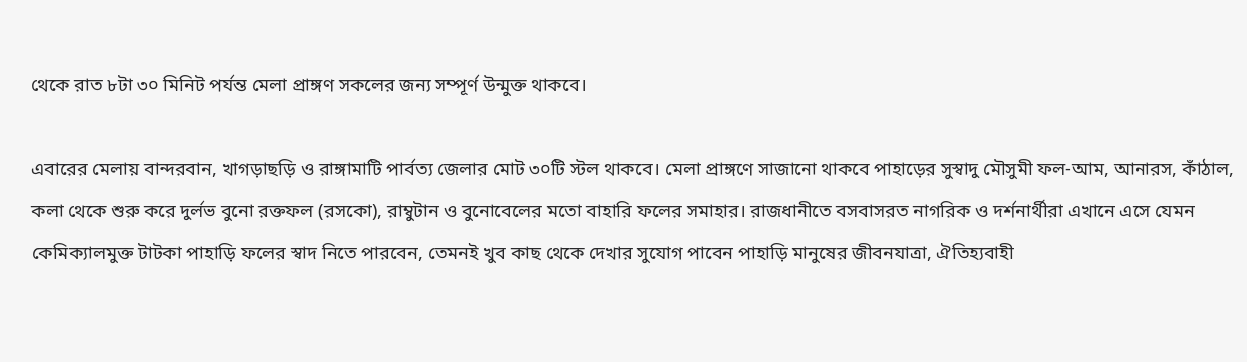থেকে রাত ৮টা ৩০ মিনিট পর্যন্ত মেলা প্রাঙ্গণ সকলের জন্য সম্পূর্ণ উন্মুক্ত থাকবে।

এবারের মেলায় বান্দরবান, খাগড়াছড়ি ও রাঙ্গামাটি পার্বত্য জেলার মোট ৩০টি স্টল থাকবে। মেলা প্রাঙ্গণে সাজানো থাকবে পাহাড়ের সুস্বাদু মৌসুমী ফল-আম, আনারস, কাঁঠাল, কলা থেকে শুরু করে দুর্লভ বুনো রক্তফল (রসকো), রাম্বুটান ও বুনোবেলের মতো বাহারি ফলের সমাহার। রাজধানীতে বসবাসরত নাগরিক ও দর্শনার্থীরা এখানে এসে যেমন কেমিক্যালমুক্ত টাটকা পাহাড়ি ফলের স্বাদ নিতে পারবেন, তেমনই খুব কাছ থেকে দেখার সুযোগ পাবেন পাহাড়ি মানুষের জীবনযাত্রা, ঐতিহ্যবাহী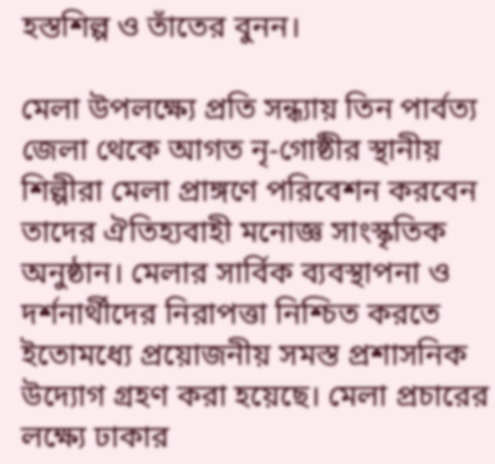হস্তশিল্প ও তাঁতের বুনন।

মেলা উপলক্ষ্যে প্রতি সন্ধ্যায় তিন পার্বত্য জেলা থেকে আগত নৃ-গোষ্ঠীর স্থানীয় শিল্পীরা মেলা প্রাঙ্গণে পরিবেশন করবেন তাদের ঐতিহ্যবাহী মনোজ্ঞ সাংস্কৃতিক অনুষ্ঠান। মেলার সার্বিক ব্যবস্থাপনা ও দর্শনার্থীদের নিরাপত্তা নিশ্চিত করতে ইতোমধ্যে প্রয়োজনীয় সমস্ত প্রশাসনিক উদ্যোগ গ্রহণ করা হয়েছে। মেলা প্রচারের লক্ষ্যে ঢাকার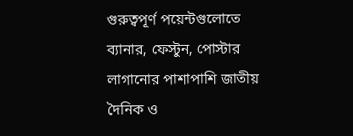গুরুত্বপূর্ণ পয়েন্টগুলোতে ব্যানার, ফেস্টুন, পোস্টার লাগানোর পাশাপাশি জাতীয় দৈনিক ও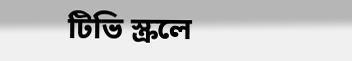টিভি স্ক্রলে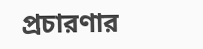প্রচারণার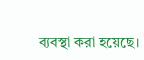ব্যবস্থা করা হয়েছে।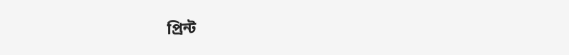প্রিন্ট